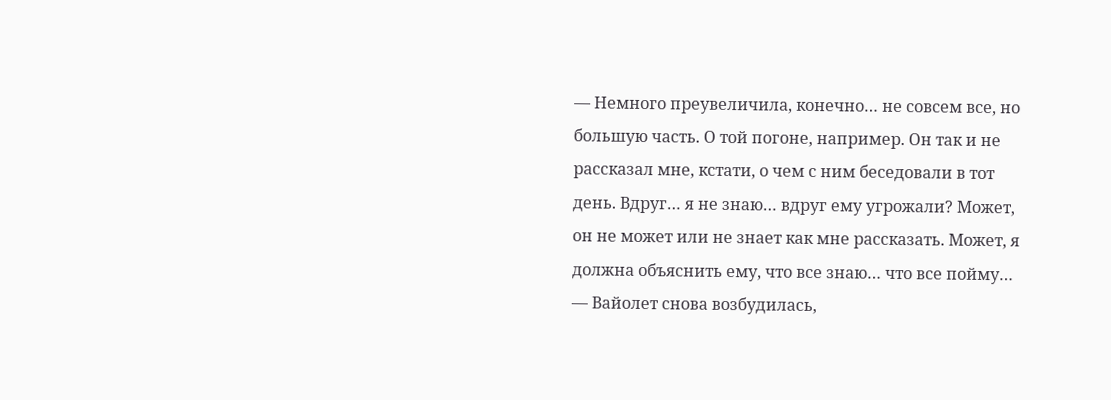— Немного преувеличила, конечно… не совсем все, но большую часть. О той погоне, например. Он так и не рассказал мне, кстати, о чем с ним беседовали в тот день. Вдруг… я не знаю… вдруг ему угрожали? Может, он не может или не знает как мне рассказать. Может, я должна объяснить ему, что все знаю… что все пойму… — Вайолет снова возбудилась,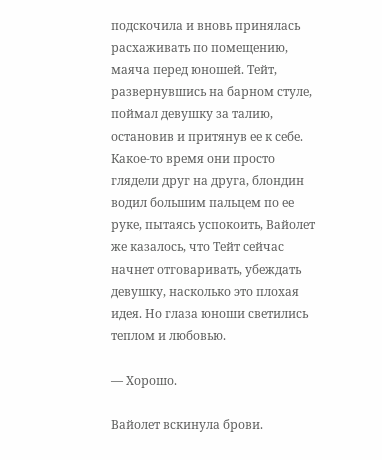подскочила и вновь принялась расхаживать по помещению, маяча перед юношей. Тейт, развернувшись на барном стуле, поймал девушку за талию, остановив и притянув ее к себе. Какое-то время они просто глядели друг на друга, блондин водил большим пальцем по ее руке, пытаясь успокоить, Вайолет же казалось, что Тейт сейчас начнет отговаривать, убеждать девушку, насколько это плохая идея. Но глаза юноши светились теплом и любовью.

— Хорошо.

Вайолет вскинула брови.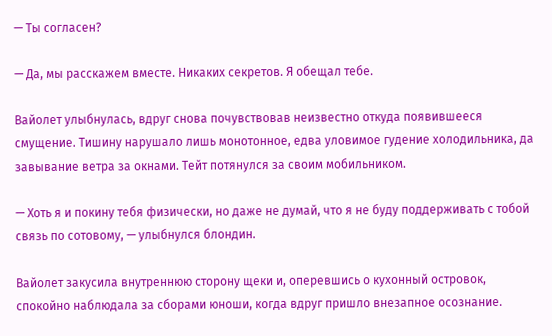— Ты согласен?

— Да, мы расскажем вместе. Никаких секретов. Я обещал тебе.

Вайолет улыбнулась, вдруг снова почувствовав неизвестно откуда появившееся смущение. Тишину нарушало лишь монотонное, едва уловимое гудение холодильника, да завывание ветра за окнами. Тейт потянулся за своим мобильником.

— Хоть я и покину тебя физически, но даже не думай, что я не буду поддерживать с тобой связь по сотовому, — улыбнулся блондин.

Вайолет закусила внутреннюю сторону щеки и, оперевшись о кухонный островок, спокойно наблюдала за сборами юноши, когда вдруг пришло внезапное осознание.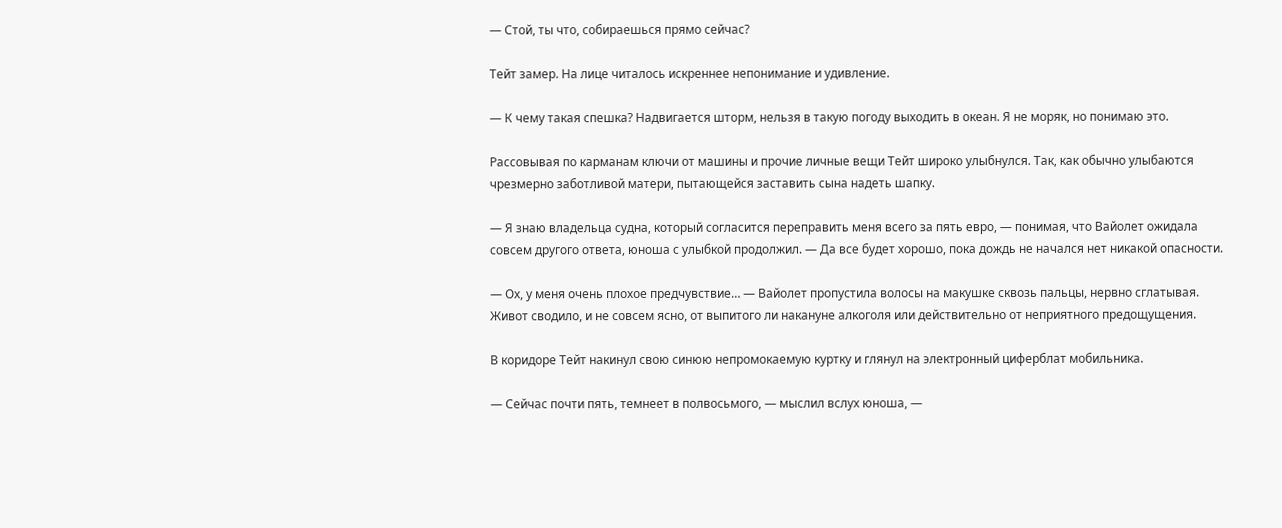— Стой, ты что, собираешься прямо сейчас?

Тейт замер. На лице читалось искреннее непонимание и удивление.

— К чему такая спешка? Надвигается шторм, нельзя в такую погоду выходить в океан. Я не моряк, но понимаю это.

Рассовывая по карманам ключи от машины и прочие личные вещи Тейт широко улыбнулся. Так, как обычно улыбаются чрезмерно заботливой матери, пытающейся заставить сына надеть шапку.

— Я знаю владельца судна, который согласится переправить меня всего за пять евро, — понимая, что Вайолет ожидала совсем другого ответа, юноша с улыбкой продолжил. — Да все будет хорошо, пока дождь не начался нет никакой опасности.

— Ох, у меня очень плохое предчувствие… — Вайолет пропустила волосы на макушке сквозь пальцы, нервно сглатывая. Живот сводило, и не совсем ясно, от выпитого ли накануне алкоголя или действительно от неприятного предощущения.

В коридоре Тейт накинул свою синюю непромокаемую куртку и глянул на электронный циферблат мобильника.

— Сейчас почти пять, темнеет в полвосьмого, — мыслил вслух юноша, —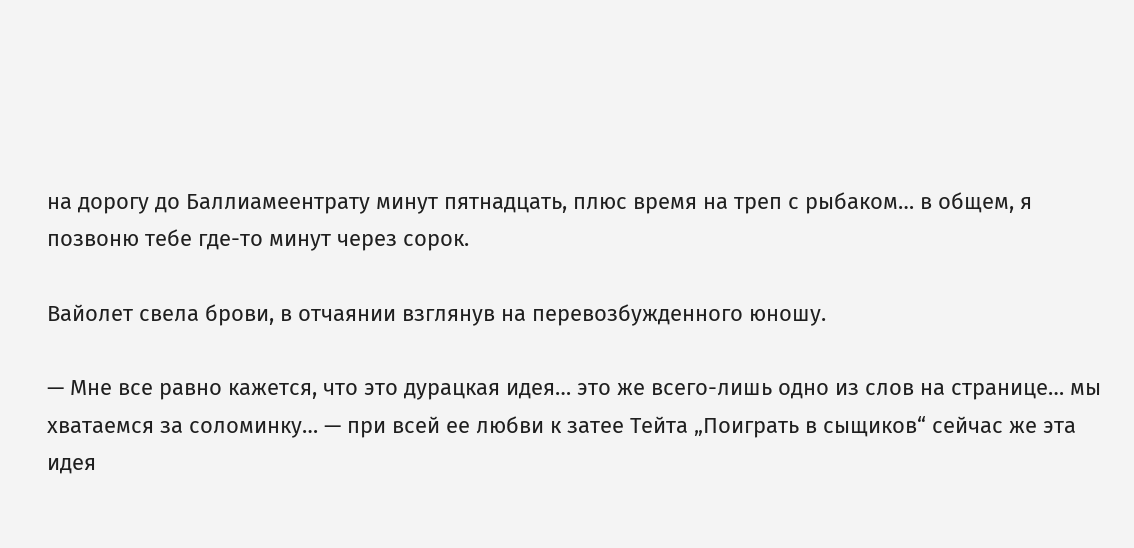на дорогу до Баллиамеентрату минут пятнадцать, плюс время на треп с рыбаком… в общем, я позвоню тебе где-то минут через сорок.

Вайолет свела брови, в отчаянии взглянув на перевозбужденного юношу.

— Мне все равно кажется, что это дурацкая идея… это же всего-лишь одно из слов на странице… мы хватаемся за соломинку… — при всей ее любви к затее Тейта „Поиграть в сыщиков“ сейчас же эта идея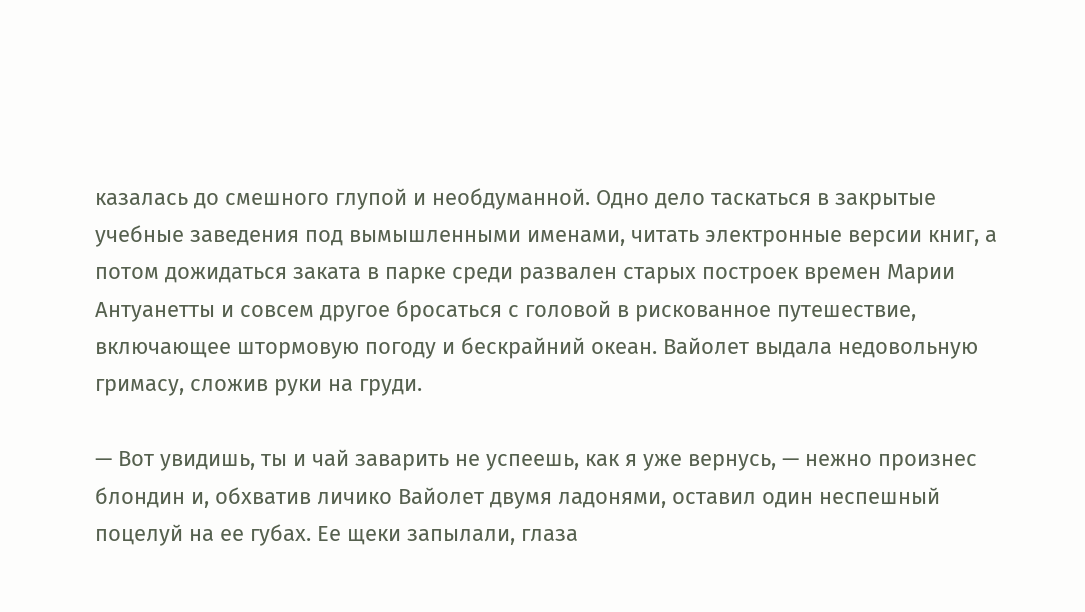казалась до смешного глупой и необдуманной. Одно дело таскаться в закрытые учебные заведения под вымышленными именами, читать электронные версии книг, а потом дожидаться заката в парке среди развален старых построек времен Марии Антуанетты и совсем другое бросаться с головой в рискованное путешествие, включающее штормовую погоду и бескрайний океан. Вайолет выдала недовольную гримасу, сложив руки на груди.

— Вот увидишь, ты и чай заварить не успеешь, как я уже вернусь, — нежно произнес блондин и, обхватив личико Вайолет двумя ладонями, оставил один неспешный поцелуй на ее губах. Ее щеки запылали, глаза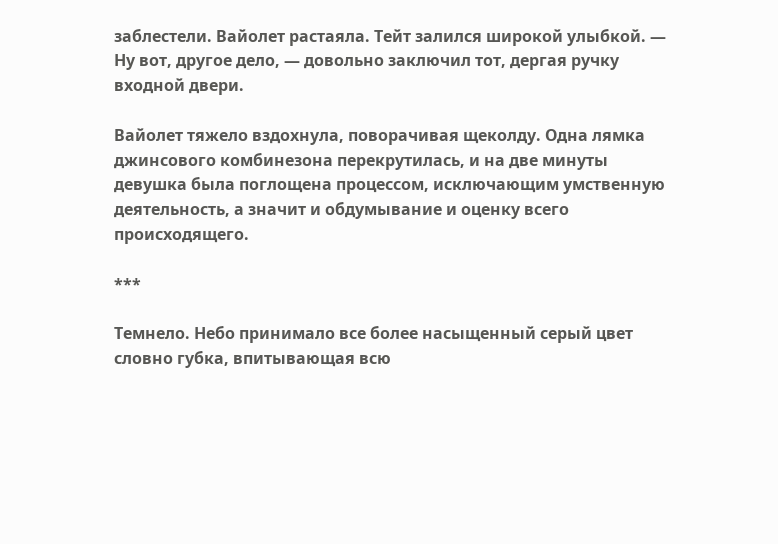заблестели. Вайолет растаяла. Тейт залился широкой улыбкой. — Ну вот, другое дело, — довольно заключил тот, дергая ручку входной двери.

Вайолет тяжело вздохнула, поворачивая щеколду. Одна лямка джинсового комбинезона перекрутилась, и на две минуты девушка была поглощена процессом, исключающим умственную деятельность, а значит и обдумывание и оценку всего происходящего.

***

Темнело. Небо принимало все более насыщенный серый цвет словно губка, впитывающая всю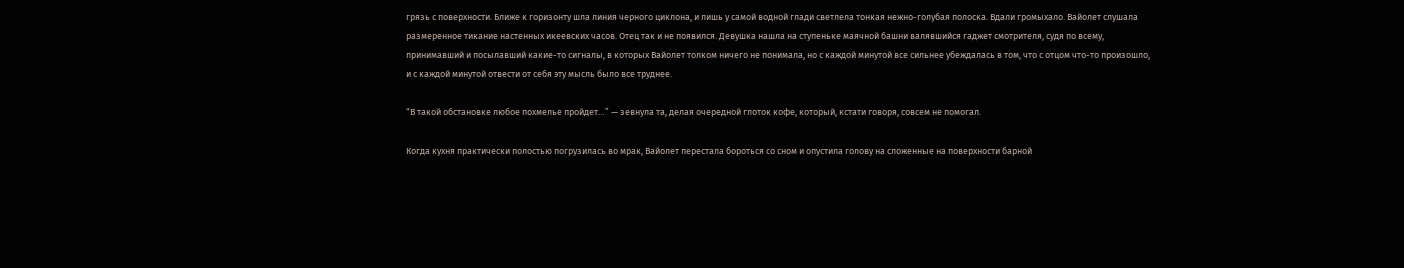грязь с поверхности. Ближе к горизонту шла линия черного циклона, и лишь у самой водной глади светлела тонкая нежно-голубая полоска. Вдали громыхало. Вайолет слушала размеренное тикание настенных икеевских часов. Отец так и не появился. Девушка нашла на ступеньке маячной башни валявшийся гаджет смотрителя, судя по всему, принимавший и посылавший какие-то сигналы, в которых Вайолет толком ничего не понимала, но с каждой минутой все сильнее убеждалась в том, что с отцом что-то произошло, и с каждой минутой отвести от себя эту мысль было все труднее.

“В такой обстановке любое похмелье пройдет…” — зевнула та, делая очередной глоток кофе, который, кстати говоря, совсем не помогал.

Когда кухня практически полостью погрузилась во мрак, Вайолет перестала бороться со сном и опустила голову на сложенные на поверхности барной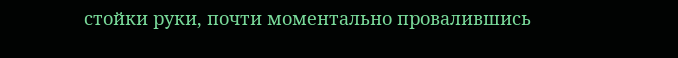стойки руки, почти моментально провалившись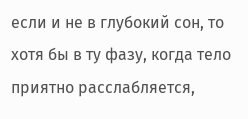если и не в глубокий сон, то хотя бы в ту фазу, когда тело приятно расслабляется,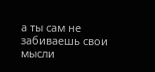а ты сам не забиваешь свои мысли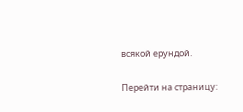всякой ерундой.

Перейти на страницу: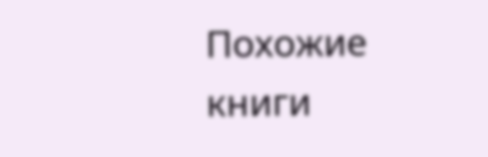Похожие книги